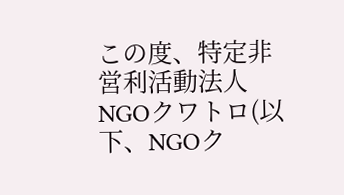この度、特定非営利活動法人NGOクワトロ(以下、NGOク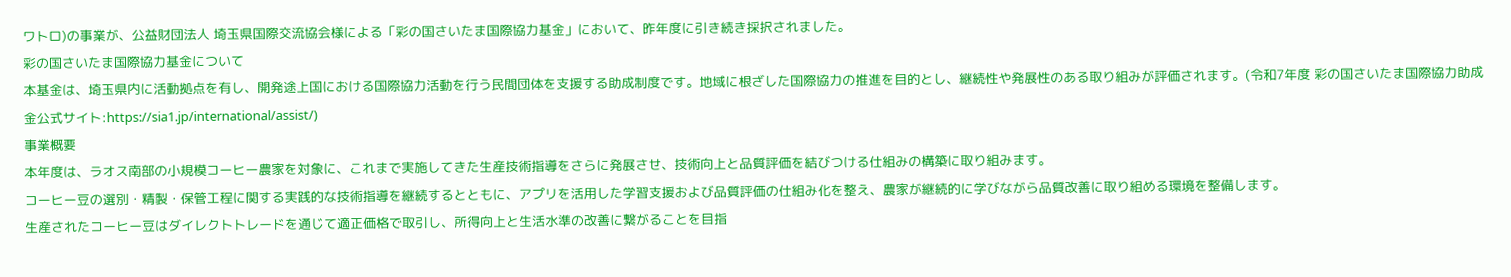ワトロ)の事業が、公益財団法人 埼玉県国際交流協会様による「彩の国さいたま国際協力基金」において、昨年度に引き続き採択されました。
彩の国さいたま国際協力基金について
本基金は、埼玉県内に活動拠点を有し、開発途上国における国際協力活動を行う民間団体を支援する助成制度です。地域に根ざした国際協力の推進を目的とし、継続性や発展性のある取り組みが評価されます。(令和7年度 彩の国さいたま国際協力助成金公式サイト:https://sia1.jp/international/assist/)
事業概要
本年度は、ラオス南部の小規模コーヒー農家を対象に、これまで実施してきた生産技術指導をさらに発展させ、技術向上と品質評価を結びつける仕組みの構築に取り組みます。
コーヒー豆の選別・精製・保管工程に関する実践的な技術指導を継続するとともに、アプリを活用した学習支援および品質評価の仕組み化を整え、農家が継続的に学びながら品質改善に取り組める環境を整備します。
生産されたコーヒー豆はダイレクトトレードを通じて適正価格で取引し、所得向上と生活水準の改善に繋がることを目指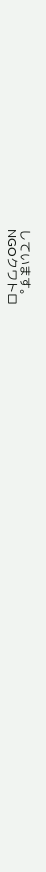しています。
NGOクワトロ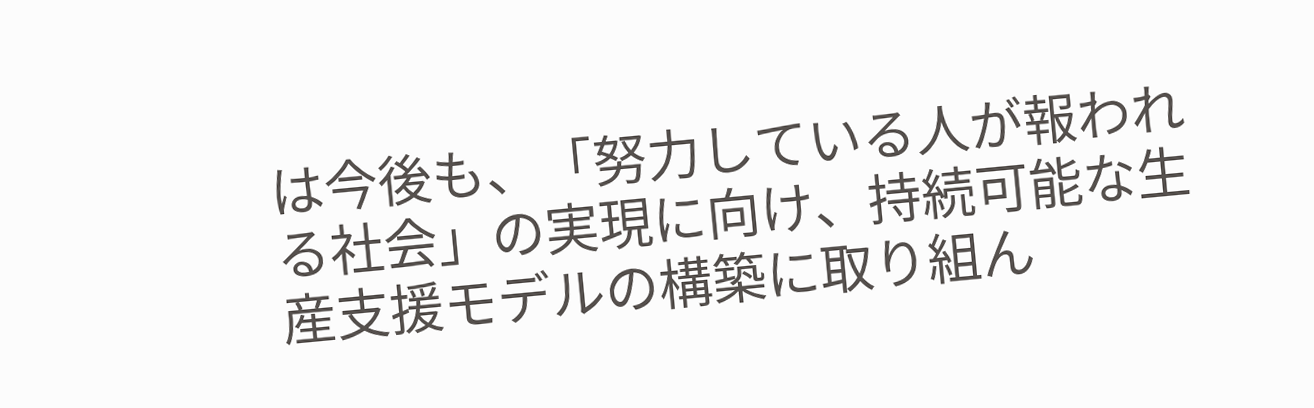は今後も、「努力している人が報われる社会」の実現に向け、持続可能な生産支援モデルの構築に取り組ん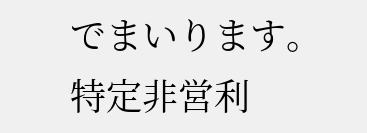でまいります。
特定非営利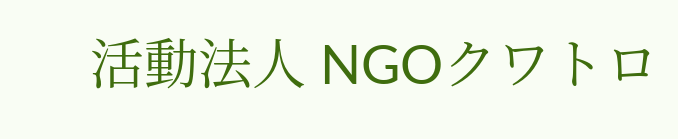活動法人 NGOクワトロ